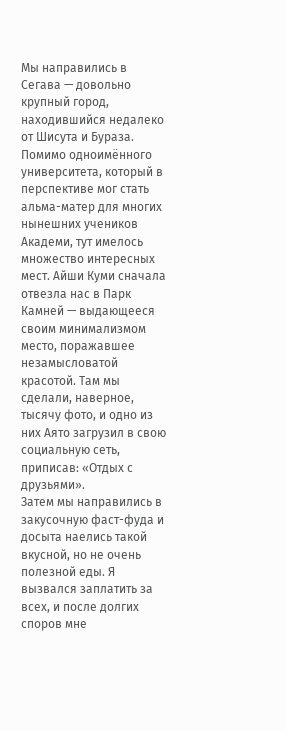Мы направились в Сегава — довольно крупный город, находившийся недалеко от Шисута и Бураза. Помимо одноимённого университета, который в перспективе мог стать альма-матер для многих нынешних учеников Академи, тут имелось множество интересных мест. Айши Куми сначала отвезла нас в Парк Камней — выдающееся своим минимализмом место, поражавшее незамысловатой красотой. Там мы сделали, наверное, тысячу фото, и одно из них Аято загрузил в свою социальную сеть, приписав: «Отдых с друзьями».
Затем мы направились в закусочную фаст-фуда и досыта наелись такой вкусной, но не очень полезной еды. Я вызвался заплатить за всех, и после долгих споров мне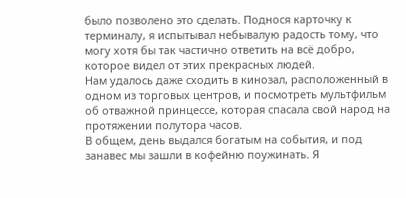было позволено это сделать. Поднося карточку к терминалу, я испытывал небывалую радость тому, что могу хотя бы так частично ответить на всё добро, которое видел от этих прекрасных людей.
Нам удалось даже сходить в кинозал, расположенный в одном из торговых центров, и посмотреть мультфильм об отважной принцессе, которая спасала свой народ на протяжении полутора часов.
В общем, день выдался богатым на события, и под занавес мы зашли в кофейню поужинать. Я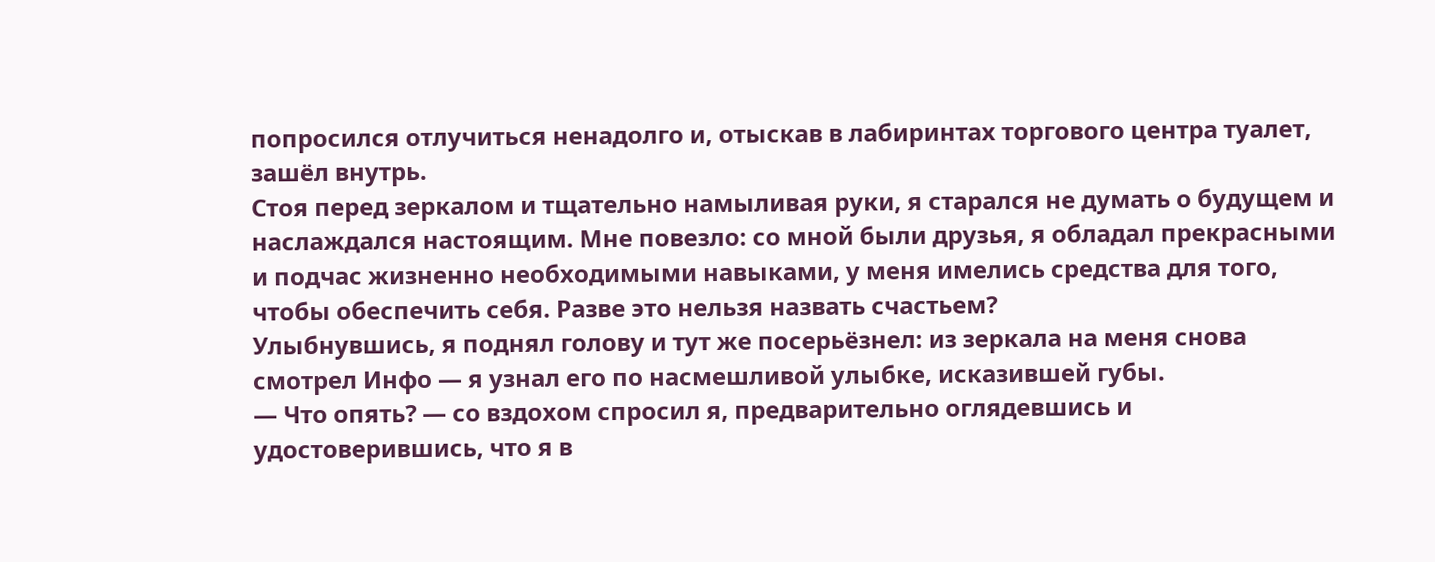попросился отлучиться ненадолго и, отыскав в лабиринтах торгового центра туалет, зашёл внутрь.
Стоя перед зеркалом и тщательно намыливая руки, я старался не думать о будущем и наслаждался настоящим. Мне повезло: со мной были друзья, я обладал прекрасными и подчас жизненно необходимыми навыками, у меня имелись средства для того, чтобы обеспечить себя. Разве это нельзя назвать счастьем?
Улыбнувшись, я поднял голову и тут же посерьёзнел: из зеркала на меня снова смотрел Инфо — я узнал его по насмешливой улыбке, исказившей губы.
— Что опять? — со вздохом спросил я, предварительно оглядевшись и удостоверившись, что я в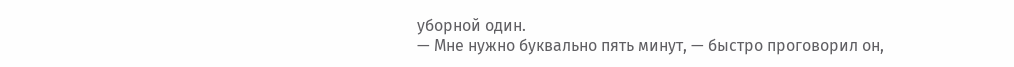уборной один.
— Мне нужно буквально пять минут, — быстро проговорил он,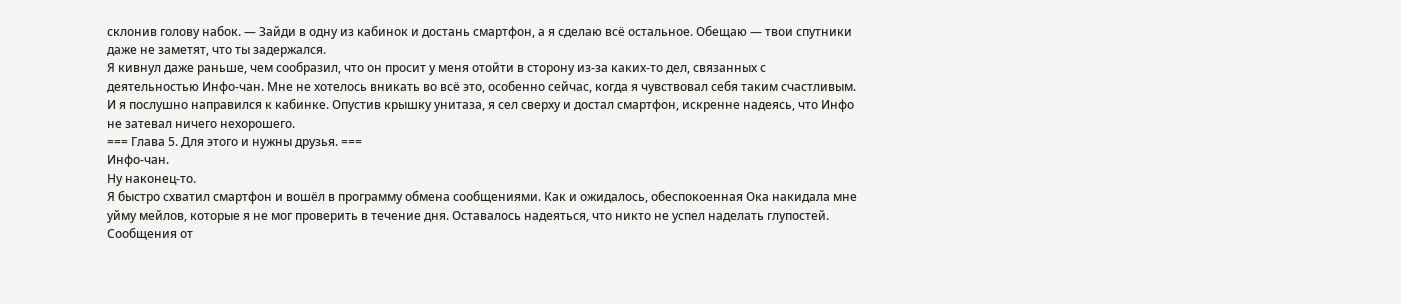склонив голову набок. — Зайди в одну из кабинок и достань смартфон, а я сделаю всё остальное. Обещаю — твои спутники даже не заметят, что ты задержался.
Я кивнул даже раньше, чем сообразил, что он просит у меня отойти в сторону из-за каких-то дел, связанных с деятельностью Инфо-чан. Мне не хотелось вникать во всё это, особенно сейчас, когда я чувствовал себя таким счастливым.
И я послушно направился к кабинке. Опустив крышку унитаза, я сел сверху и достал смартфон, искренне надеясь, что Инфо не затевал ничего нехорошего.
=== Глава 5. Для этого и нужны друзья. ===
Инфо-чан.
Ну наконец-то.
Я быстро схватил смартфон и вошёл в программу обмена сообщениями. Как и ожидалось, обеспокоенная Ока накидала мне уйму мейлов, которые я не мог проверить в течение дня. Оставалось надеяться, что никто не успел наделать глупостей.
Сообщения от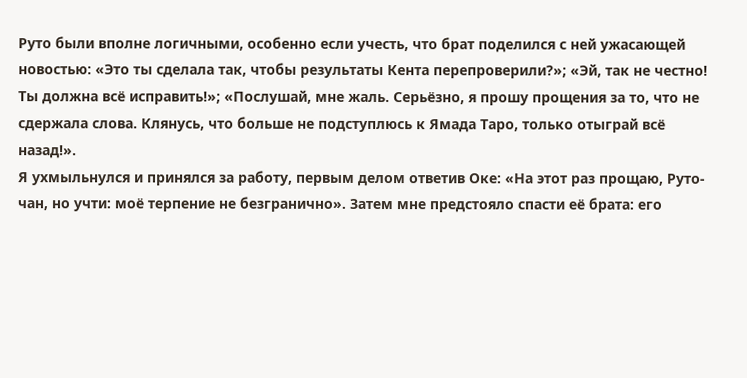Руто были вполне логичными, особенно если учесть, что брат поделился с ней ужасающей новостью: «Это ты сделала так, чтобы результаты Кента перепроверили?»; «Эй, так не честно! Ты должна всё исправить!»; «Послушай, мне жаль. Серьёзно, я прошу прощения за то, что не сдержала слова. Клянусь, что больше не подступлюсь к Ямада Таро, только отыграй всё назад!».
Я ухмыльнулся и принялся за работу, первым делом ответив Оке: «На этот раз прощаю, Руто-чан, но учти: моё терпение не безгранично». Затем мне предстояло спасти её брата: его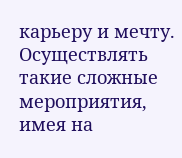карьеру и мечту. Осуществлять такие сложные мероприятия, имея на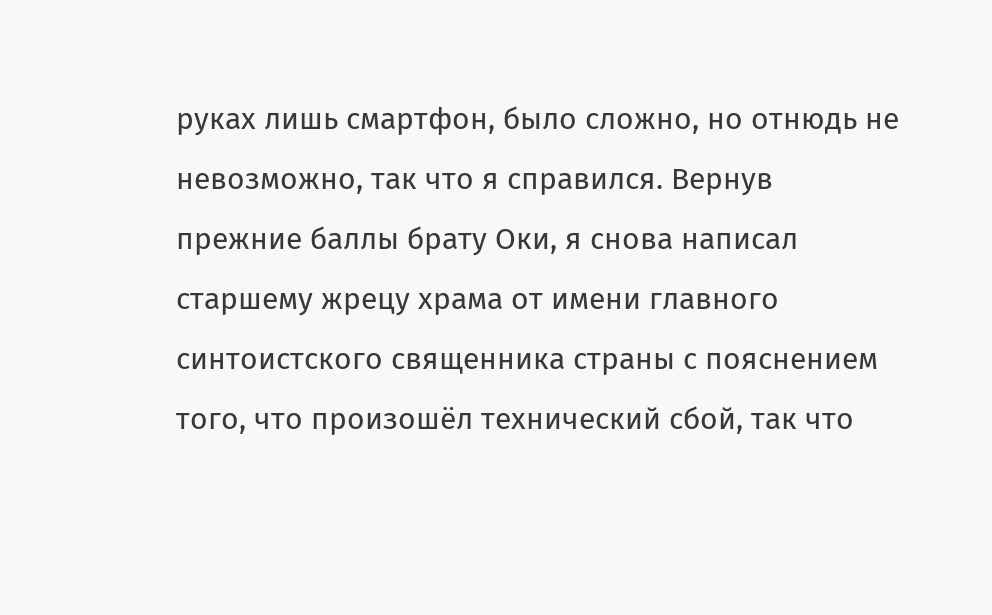руках лишь смартфон, было сложно, но отнюдь не невозможно, так что я справился. Вернув прежние баллы брату Оки, я снова написал старшему жрецу храма от имени главного синтоистского священника страны с пояснением того, что произошёл технический сбой, так что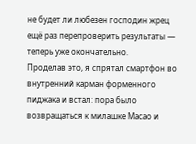не будет ли любезен господин жрец ещё раз перепроверить результаты — теперь уже окончательно.
Проделав это, я спрятал смартфон во внутренний карман форменного пиджака и встал: пора было возвращаться к милашке Масао и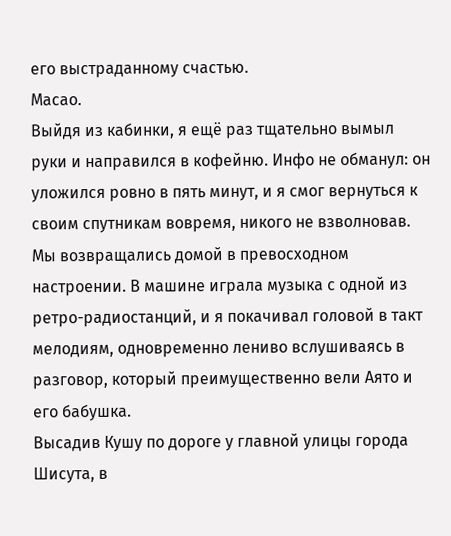его выстраданному счастью.
Масао.
Выйдя из кабинки, я ещё раз тщательно вымыл руки и направился в кофейню. Инфо не обманул: он уложился ровно в пять минут, и я смог вернуться к своим спутникам вовремя, никого не взволновав.
Мы возвращались домой в превосходном настроении. В машине играла музыка с одной из ретро-радиостанций, и я покачивал головой в такт мелодиям, одновременно лениво вслушиваясь в разговор, который преимущественно вели Аято и его бабушка.
Высадив Кушу по дороге у главной улицы города Шисута, в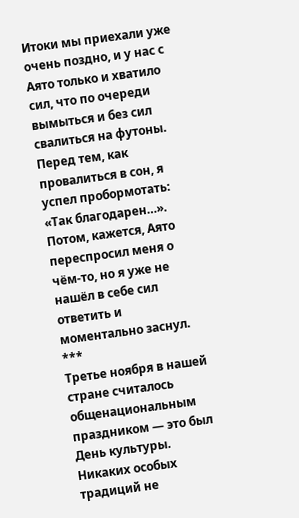Итоки мы приехали уже очень поздно, и у нас с Аято только и хватило сил, что по очереди вымыться и без сил свалиться на футоны. Перед тем, как провалиться в сон, я успел пробормотать: «Так благодарен…». Потом, кажется, Аято переспросил меня о чём-то, но я уже не нашёл в себе сил ответить и моментально заснул.
***
Третье ноября в нашей стране считалось общенациональным праздником — это был День культуры. Никаких особых традиций не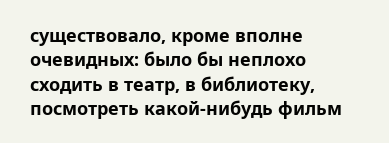существовало, кроме вполне очевидных: было бы неплохо сходить в театр, в библиотеку, посмотреть какой-нибудь фильм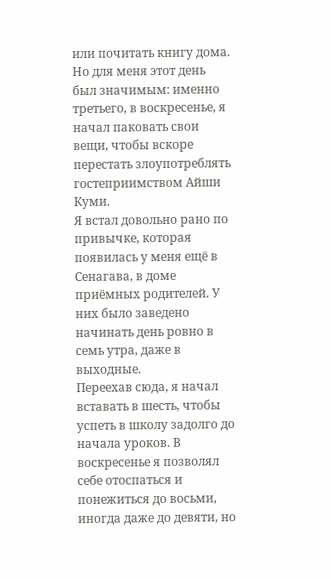или почитать книгу дома.
Но для меня этот день был значимым: именно третьего, в воскресенье, я начал паковать свои вещи, чтобы вскоре перестать злоупотреблять гостеприимством Айши Куми.
Я встал довольно рано по привычке, которая появилась у меня ещё в Сенагава, в доме приёмных родителей. У них было заведено начинать день ровно в семь утра, даже в выходные.
Переехав сюда, я начал вставать в шесть, чтобы успеть в школу задолго до начала уроков. В воскресенье я позволял себе отоспаться и понежиться до восьми, иногда даже до девяти, но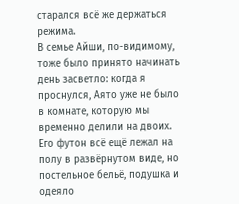старался всё же держаться режима.
В семье Айши, по-видимому, тоже было принято начинать день засветло: когда я проснулся, Аято уже не было в комнате, которую мы временно делили на двоих. Его футон всё ещё лежал на полу в развёрнутом виде, но постельное бельё, подушка и одеяло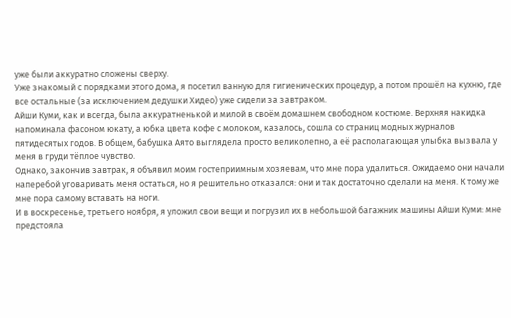уже были аккуратно сложены сверху.
Уже знакомый с порядками этого дома, я посетил ванную для гигиенических процедур, а потом прошёл на кухню, где все остальные (за исключением дедушки Хидео) уже сидели за завтраком.
Айши Куми, как и всегда, была аккуратненькой и милой в своём домашнем свободном костюме. Верхняя накидка напоминала фасоном юкату, а юбка цвета кофе с молоком, казалось, сошла со страниц модных журналов пятидесятых годов. В общем, бабушка Аято выглядела просто великолепно, а её располагающая улыбка вызвала у меня в груди тёплое чувство.
Однако, закончив завтрак, я объявил моим гостеприимным хозяевам, что мне пора удалиться. Ожидаемо они начали наперебой уговаривать меня остаться, но я решительно отказался: они и так достаточно сделали на меня. К тому же мне пора самому вставать на ноги.
И в воскресенье, третьего ноября, я уложил свои вещи и погрузил их в небольшой багажник машины Айши Куми: мне предстояла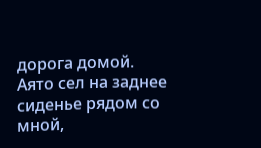дорога домой.
Аято сел на заднее сиденье рядом со мной,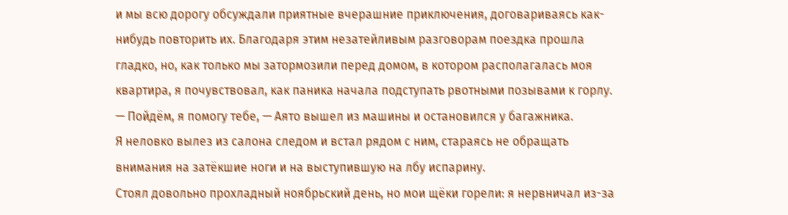и мы всю дорогу обсуждали приятные вчерашние приключения, договариваясь как-нибудь повторить их. Благодаря этим незатейливым разговорам поездка прошла гладко, но, как только мы затормозили перед домом, в котором располагалась моя квартира, я почувствовал, как паника начала подступать рвотными позывами к горлу.
— Пойдём, я помогу тебе, — Аято вышел из машины и остановился у багажника.
Я неловко вылез из салона следом и встал рядом с ним, стараясь не обращать внимания на затёкшие ноги и на выступившую на лбу испарину.
Стоял довольно прохладный ноябрьский день, но мои щёки горели: я нервничал из-за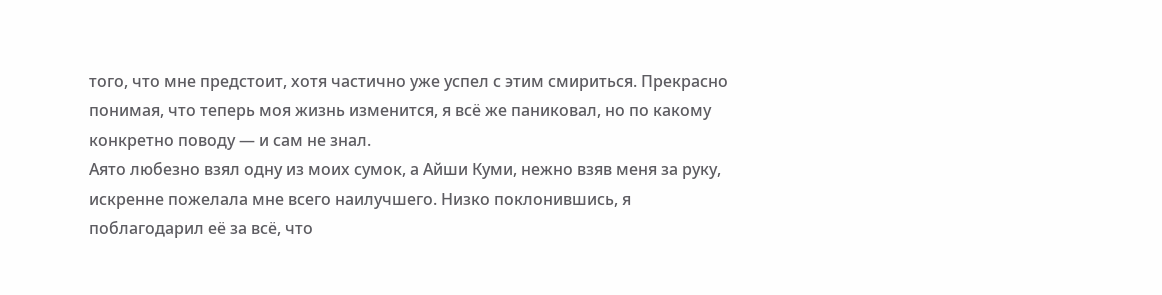того, что мне предстоит, хотя частично уже успел с этим смириться. Прекрасно понимая, что теперь моя жизнь изменится, я всё же паниковал, но по какому конкретно поводу — и сам не знал.
Аято любезно взял одну из моих сумок, а Айши Куми, нежно взяв меня за руку, искренне пожелала мне всего наилучшего. Низко поклонившись, я поблагодарил её за всё, что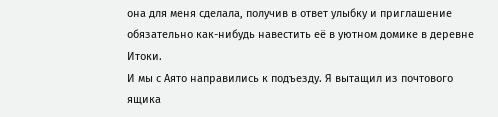она для меня сделала, получив в ответ улыбку и приглашение обязательно как-нибудь навестить её в уютном домике в деревне Итоки.
И мы с Аято направились к подъезду. Я вытащил из почтового ящика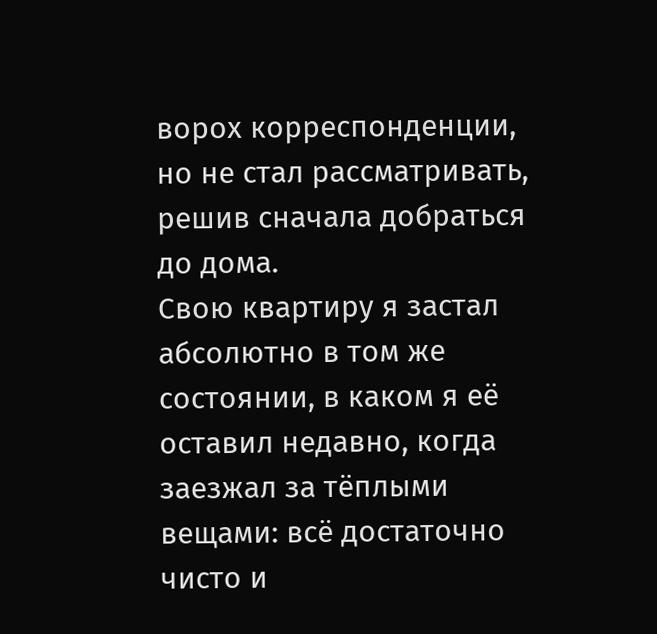ворох корреспонденции, но не стал рассматривать, решив сначала добраться до дома.
Свою квартиру я застал абсолютно в том же состоянии, в каком я её оставил недавно, когда заезжал за тёплыми вещами: всё достаточно чисто и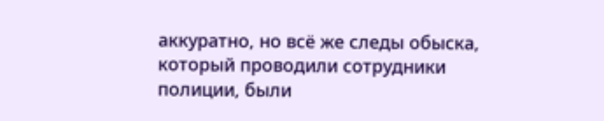аккуратно, но всё же следы обыска, который проводили сотрудники полиции, были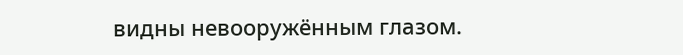видны невооружённым глазом.